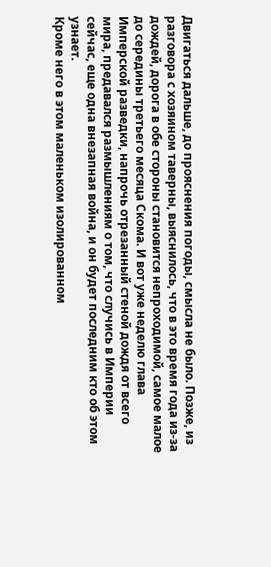Двигаться дальше, до прояснения погоды, смысла не было. Позже, из разговора с хозяином таверны, выяснилось, что в это время года из-за дождей, дорога в обе стороны становится непроходимой, самое малое до середины третьего месяца Скома. И вот уже неделю глава Имперской разведки, напрочь отрезанный стеной дождя от всего мира, предавался размышлениям о том, что случись в Империи сейчас, еще одна внезапная война, и он будет последним кто об этом узнает.
Кроме него в этом маленьком изолированном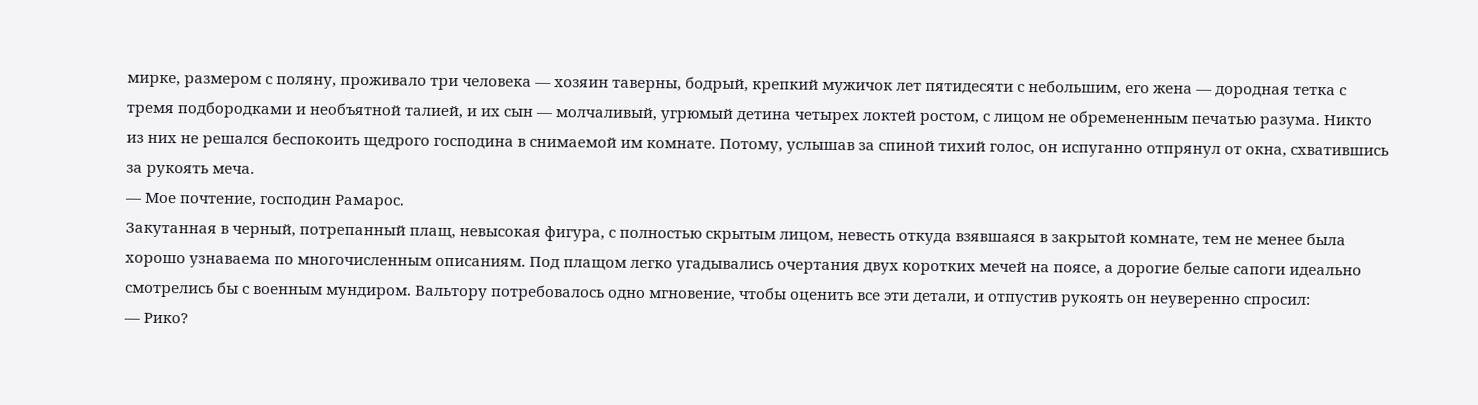мирке, размером с поляну, проживало три человека — хозяин таверны, бодрый, крепкий мужичок лет пятидесяти с небольшим, его жена — дородная тетка с тремя подбородками и необъятной талией, и их сын — молчаливый, угрюмый детина четырех локтей ростом, с лицом не обремененным печатью разума. Никто из них не решался беспокоить щедрого господина в снимаемой им комнате. Потому, услышав за спиной тихий голос, он испуганно отпрянул от окна, схватившись за рукоять меча.
— Мое почтение, господин Рамарос.
Закутанная в черный, потрепанный плащ, невысокая фигура, с полностью скрытым лицом, невесть откуда взявшаяся в закрытой комнате, тем не менее была хорошо узнаваема по многочисленным описаниям. Под плащом легко угадывались очертания двух коротких мечей на поясе, а дорогие белые сапоги идеально смотрелись бы с военным мундиром. Вальтору потребовалось одно мгновение, чтобы оценить все эти детали, и отпустив рукоять он неуверенно спросил:
— Рико?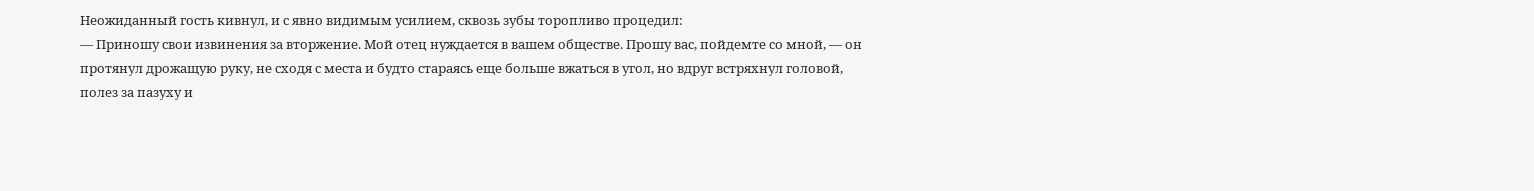Неожиданный гость кивнул, и с явно видимым усилием, сквозь зубы торопливо процедил:
— Приношу свои извинения за вторжение. Мой отец нуждается в вашем обществе. Прошу вас, пойдемте со мной, — он протянул дрожащую руку, не сходя с места и будто стараясь еще больше вжаться в угол, но вдруг встряхнул головой, полез за пазуху и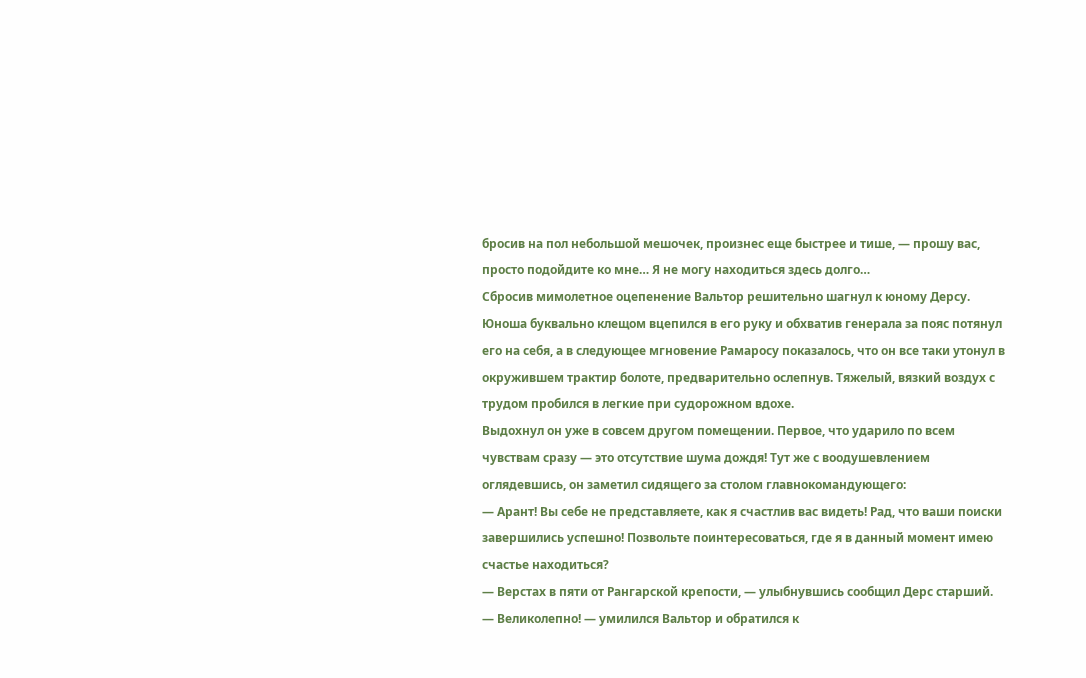бросив на пол небольшой мешочек, произнес еще быстрее и тише, — прошу вас, просто подойдите ко мне… Я не могу находиться здесь долго…
Сбросив мимолетное оцепенение Вальтор решительно шагнул к юному Дерсу. Юноша буквально клещом вцепился в его руку и обхватив генерала за пояс потянул его на себя, а в следующее мгновение Рамаросу показалось, что он все таки утонул в окружившем трактир болоте, предварительно ослепнув. Тяжелый, вязкий воздух с трудом пробился в легкие при судорожном вдохе.
Выдохнул он уже в совсем другом помещении. Первое, что ударило по всем чувствам сразу — это отсутствие шума дождя! Тут же с воодушевлением оглядевшись, он заметил сидящего за столом главнокомандующего:
— Арант! Вы себе не представляете, как я счастлив вас видеть! Рад, что ваши поиски завершились успешно! Позвольте поинтересоваться, где я в данный момент имею счастье находиться?
— Верстах в пяти от Рангарской крепости, — улыбнувшись сообщил Дерс старший.
— Великолепно! — умилился Вальтор и обратился к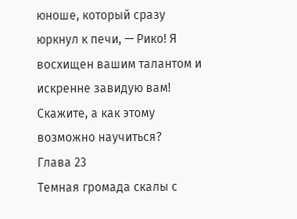юноше, который сразу юркнул к печи, — Рико! Я восхищен вашим талантом и искренне завидую вам! Скажите, а как этому возможно научиться?
Глава 23
Темная громада скалы с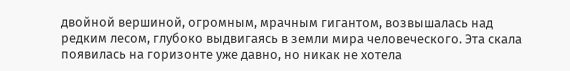двойной вершиной, огромным, мрачным гигантом, возвышалась над редким лесом, глубоко выдвигаясь в земли мира человеческого. Эта скала появилась на горизонте уже давно, но никак не хотела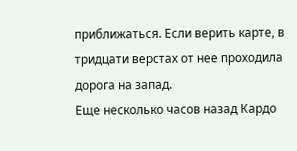приближаться. Если верить карте, в тридцати верстах от нее проходила дорога на запад.
Еще несколько часов назад Кардо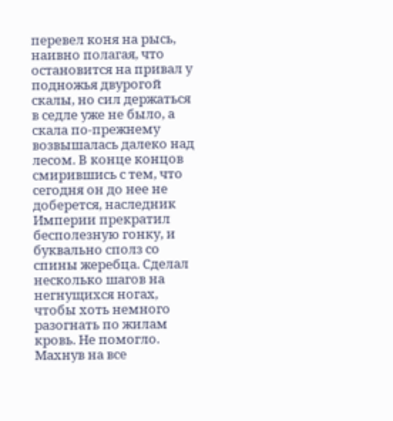перевел коня на рысь, наивно полагая, что остановится на привал у подножья двурогой скалы, но сил держаться в седле уже не было, а скала по-прежнему возвышалась далеко над лесом. В конце концов смирившись с тем, что сегодня он до нее не доберется, наследник Империи прекратил бесполезную гонку, и буквально сполз со спины жеребца. Сделал несколько шагов на негнущихся ногах, чтобы хоть немного разогнать по жилам кровь. Не помогло. Махнув на все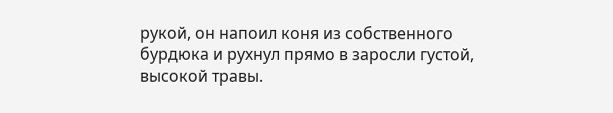рукой, он напоил коня из собственного бурдюка и рухнул прямо в заросли густой, высокой травы.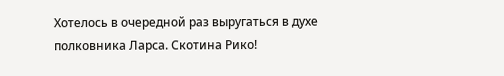Хотелось в очередной раз выругаться в духе полковника Ларса. Скотина Рико!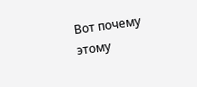Вот почему этому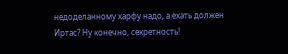недоделанному харфу надо, а ехать должен Иртас? Ну конечно, секретность!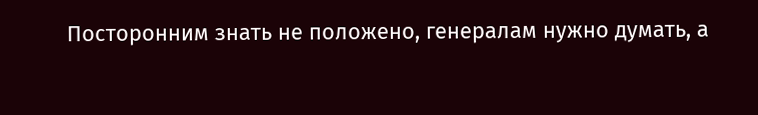Посторонним знать не положено, генералам нужно думать, а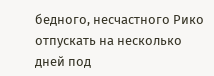бедного, несчастного Рико отпускать на несколько дней под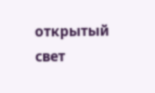открытый свет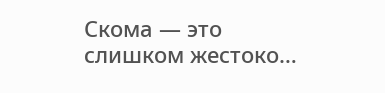Скома — это слишком жестоко…